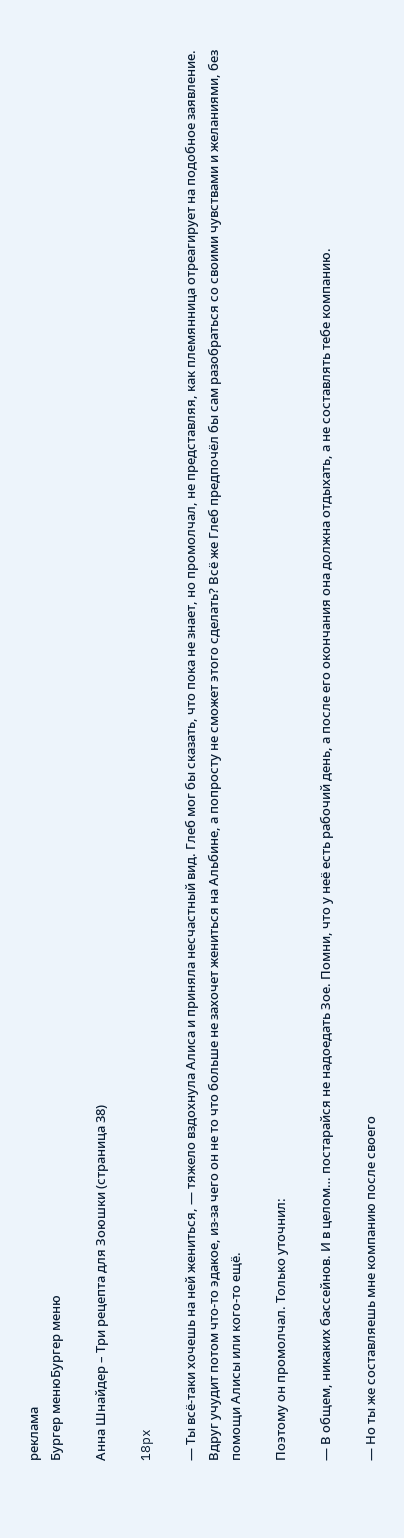реклама
Бургер менюБургер меню

Анна Шнайдер – Три рецепта для Зоюшки (страница 38)

18px

— Ты всё-таки хочешь на ней жениться, — тяжело вздохнула Алиса и приняла несчастный вид. Глеб мог бы сказать, что пока не знает, но промолчал, не представляя, как племянница отреагирует на подобное заявление. Вдруг учудит потом что-то эдакое, из-за чего он не то что больше не захочет жениться на Альбине, а попросту не сможет этого сделать? Всё же Глеб предпочёл бы сам разобраться со своими чувствами и желаниями, без помощи Алисы или кого-то ещё.

Поэтому он промолчал. Только уточнил:

— В общем, никаких бассейнов. И в целом… постарайся не надоедать Зое. Помни, что у неё есть рабочий день, а после его окончания она должна отдыхать, а не составлять тебе компанию.

— Но ты же составляешь мне компанию после своего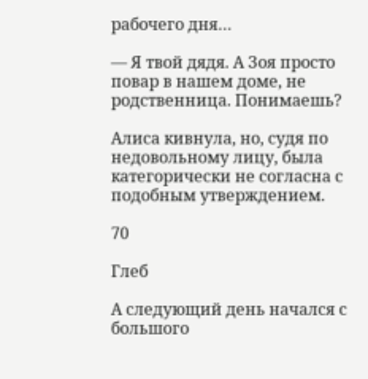рабочего дня…

— Я твой дядя. А Зоя просто повар в нашем доме, не родственница. Понимаешь?

Алиса кивнула, но, судя по недовольному лицу, была категорически не согласна с подобным утверждением.

70

Глеб

А следующий день начался с большого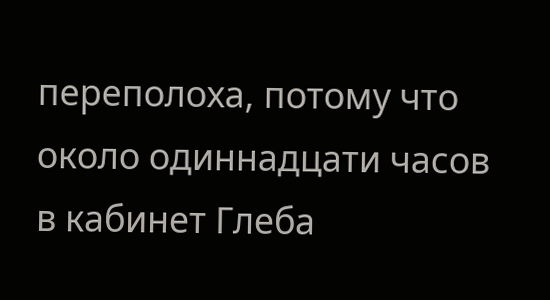переполоха, потому что около одиннадцати часов в кабинет Глеба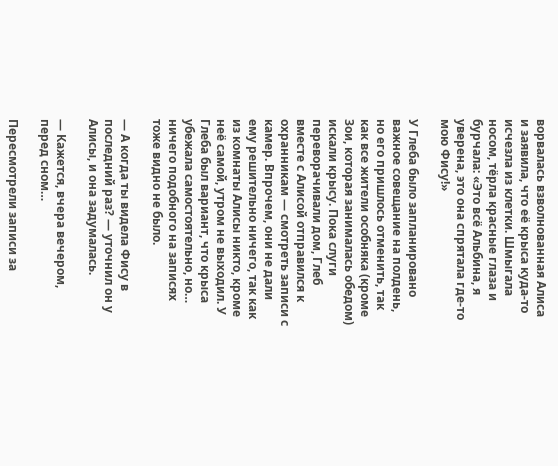ворвалась взволнованная Алиса и заявила, что её крыса куда-то исчезла из клетки. Шмыгала носом, тёрла красные глаза и бурчала: «Это всё Альбина, я уверена, это она спрятала где-то мою Фису!»

У Глеба было запланировано важное совещание на полдень, но его пришлось отменить, так как все жители особняка (кроме Зои, которая занималась обедом) искали крысу. Пока слуги переворачивали дом, Глеб вместе с Алисой отправился к охранникам — смотреть записи с камер. Впрочем, они не дали ему решительно ничего, так как из комнаты Алисы никто, кроме неё самой, утром не выходил. У Глеба был вариант, что крыса убежала самостоятельно, но… ничего подобного на записях тоже видно не было.

— А когда ты видела Фису в последний раз? — уточнил он у Алисы, и она задумалась.

— Кажется, вчера вечером, перед сном…

Пересмотрели записи за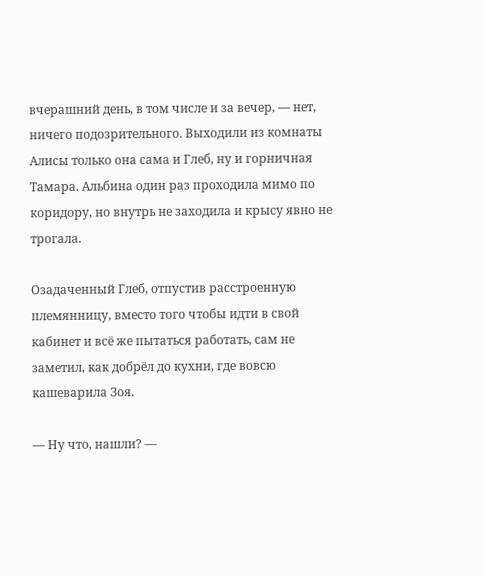вчерашний день, в том числе и за вечер, — нет, ничего подозрительного. Выходили из комнаты Алисы только она сама и Глеб, ну и горничная Тамара. Альбина один раз проходила мимо по коридору, но внутрь не заходила и крысу явно не трогала.

Озадаченный Глеб, отпустив расстроенную племянницу, вместо того чтобы идти в свой кабинет и всё же пытаться работать, сам не заметил, как добрёл до кухни, где вовсю кашеварила Зоя.

— Ну что, нашли? —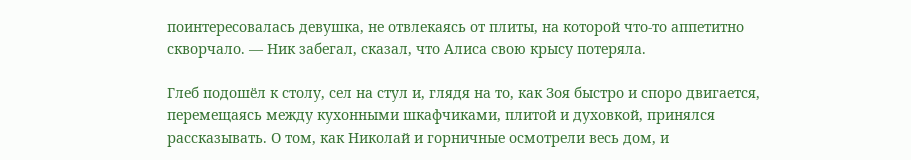поинтересовалась девушка, не отвлекаясь от плиты, на которой что-то аппетитно скворчало. — Ник забегал, сказал, что Алиса свою крысу потеряла.

Глеб подошёл к столу, сел на стул и, глядя на то, как Зоя быстро и споро двигается, перемещаясь между кухонными шкафчиками, плитой и духовкой, принялся рассказывать. О том, как Николай и горничные осмотрели весь дом, и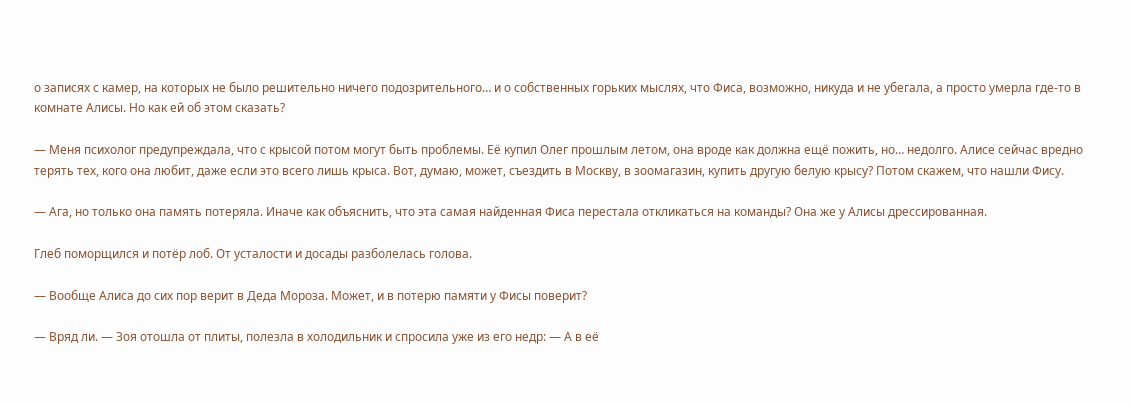о записях с камер, на которых не было решительно ничего подозрительного… и о собственных горьких мыслях, что Фиса, возможно, никуда и не убегала, а просто умерла где-то в комнате Алисы. Но как ей об этом сказать?

— Меня психолог предупреждала, что с крысой потом могут быть проблемы. Её купил Олег прошлым летом, она вроде как должна ещё пожить, но… недолго. Алисе сейчас вредно терять тех, кого она любит, даже если это всего лишь крыса. Вот, думаю, может, съездить в Москву, в зоомагазин, купить другую белую крысу? Потом скажем, что нашли Фису.

— Ага, но только она память потеряла. Иначе как объяснить, что эта самая найденная Фиса перестала откликаться на команды? Она же у Алисы дрессированная.

Глеб поморщился и потёр лоб. От усталости и досады разболелась голова.

— Вообще Алиса до сих пор верит в Деда Мороза. Может, и в потерю памяти у Фисы поверит?

— Вряд ли. — Зоя отошла от плиты, полезла в холодильник и спросила уже из его недр: — А в её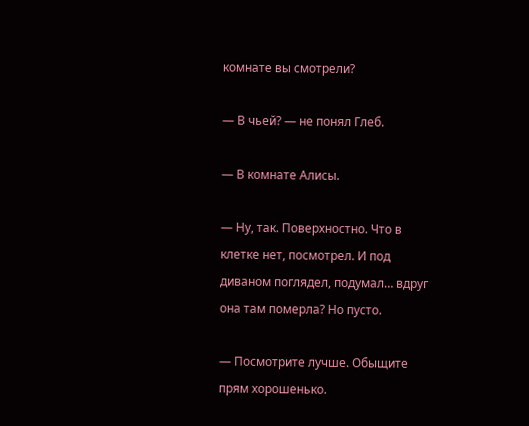комнате вы смотрели?

— В чьей? — не понял Глеб.

— В комнате Алисы.

— Ну, так. Поверхностно. Что в клетке нет, посмотрел. И под диваном поглядел, подумал… вдруг она там померла? Но пусто.

— Посмотрите лучше. Обыщите прям хорошенько.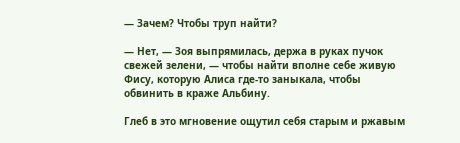— Зачем? Чтобы труп найти?

— Нет, — Зоя выпрямилась, держа в руках пучок свежей зелени, — чтобы найти вполне себе живую Фису, которую Алиса где-то заныкала, чтобы обвинить в краже Альбину.

Глеб в это мгновение ощутил себя старым и ржавым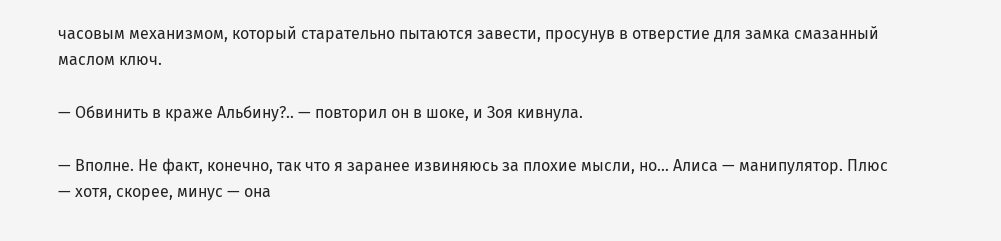часовым механизмом, который старательно пытаются завести, просунув в отверстие для замка смазанный маслом ключ.

— Обвинить в краже Альбину?.. — повторил он в шоке, и Зоя кивнула.

— Вполне. Не факт, конечно, так что я заранее извиняюсь за плохие мысли, но… Алиса — манипулятор. Плюс — хотя, скорее, минус — она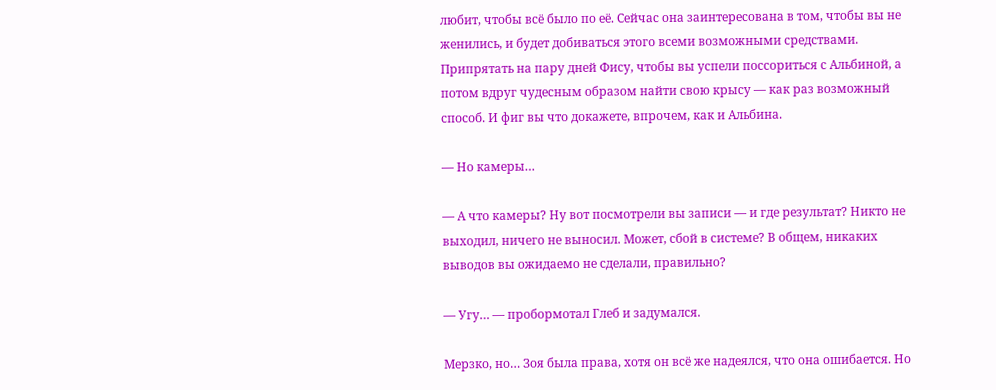любит, чтобы всё было по её. Сейчас она заинтересована в том, чтобы вы не женились, и будет добиваться этого всеми возможными средствами. Припрятать на пару дней Фису, чтобы вы успели поссориться с Альбиной, а потом вдруг чудесным образом найти свою крысу — как раз возможный способ. И фиг вы что докажете, впрочем, как и Альбина.

— Но камеры…

— А что камеры? Ну вот посмотрели вы записи — и где результат? Никто не выходил, ничего не выносил. Может, сбой в системе? В общем, никаких выводов вы ожидаемо не сделали, правильно?

— Угу… — пробормотал Глеб и задумался.

Мерзко, но… Зоя была права, хотя он всё же надеялся, что она ошибается. Но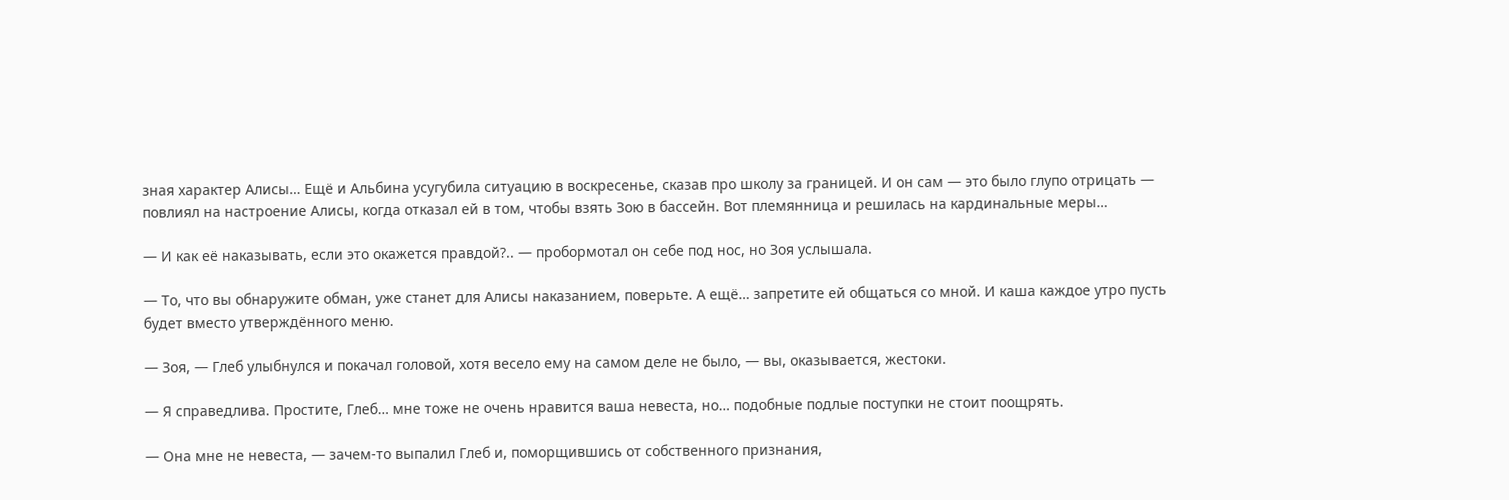зная характер Алисы… Ещё и Альбина усугубила ситуацию в воскресенье, сказав про школу за границей. И он сам — это было глупо отрицать — повлиял на настроение Алисы, когда отказал ей в том, чтобы взять Зою в бассейн. Вот племянница и решилась на кардинальные меры…

— И как её наказывать, если это окажется правдой?.. — пробормотал он себе под нос, но Зоя услышала.

— То, что вы обнаружите обман, уже станет для Алисы наказанием, поверьте. А ещё… запретите ей общаться со мной. И каша каждое утро пусть будет вместо утверждённого меню.

— Зоя, — Глеб улыбнулся и покачал головой, хотя весело ему на самом деле не было, — вы, оказывается, жестоки.

— Я справедлива. Простите, Глеб… мне тоже не очень нравится ваша невеста, но… подобные подлые поступки не стоит поощрять.

— Она мне не невеста, — зачем-то выпалил Глеб и, поморщившись от собственного признания,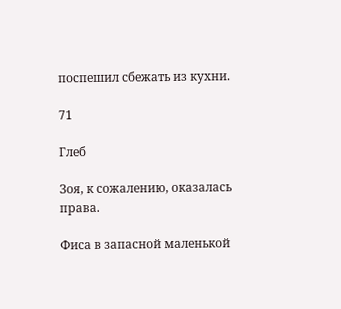поспешил сбежать из кухни.

71

Глеб

Зоя, к сожалению, оказалась права.

Фиса в запасной маленькой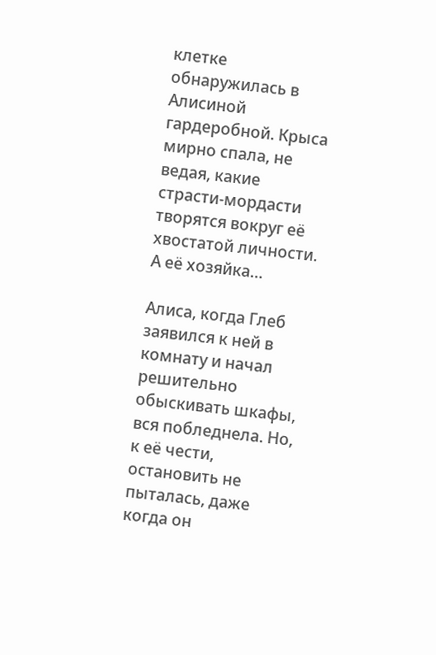клетке обнаружилась в Алисиной гардеробной. Крыса мирно спала, не ведая, какие страсти-мордасти творятся вокруг её хвостатой личности. А её хозяйка…

Алиса, когда Глеб заявился к ней в комнату и начал решительно обыскивать шкафы, вся побледнела. Но, к её чести, остановить не пыталась, даже когда он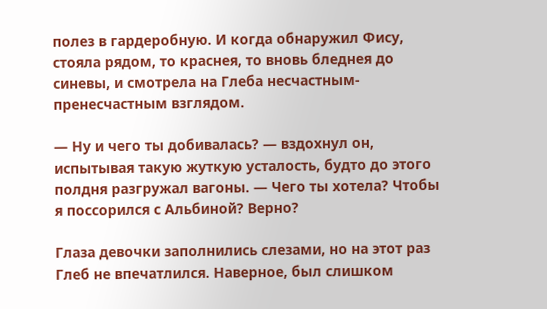полез в гардеробную. И когда обнаружил Фису, стояла рядом, то краснея, то вновь бледнея до синевы, и смотрела на Глеба несчастным-пренесчастным взглядом.

— Ну и чего ты добивалась? — вздохнул он, испытывая такую жуткую усталость, будто до этого полдня разгружал вагоны. — Чего ты хотела? Чтобы я поссорился с Альбиной? Верно?

Глаза девочки заполнились слезами, но на этот раз Глеб не впечатлился. Наверное, был слишком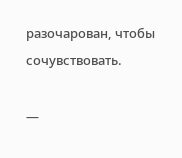разочарован, чтобы сочувствовать.

—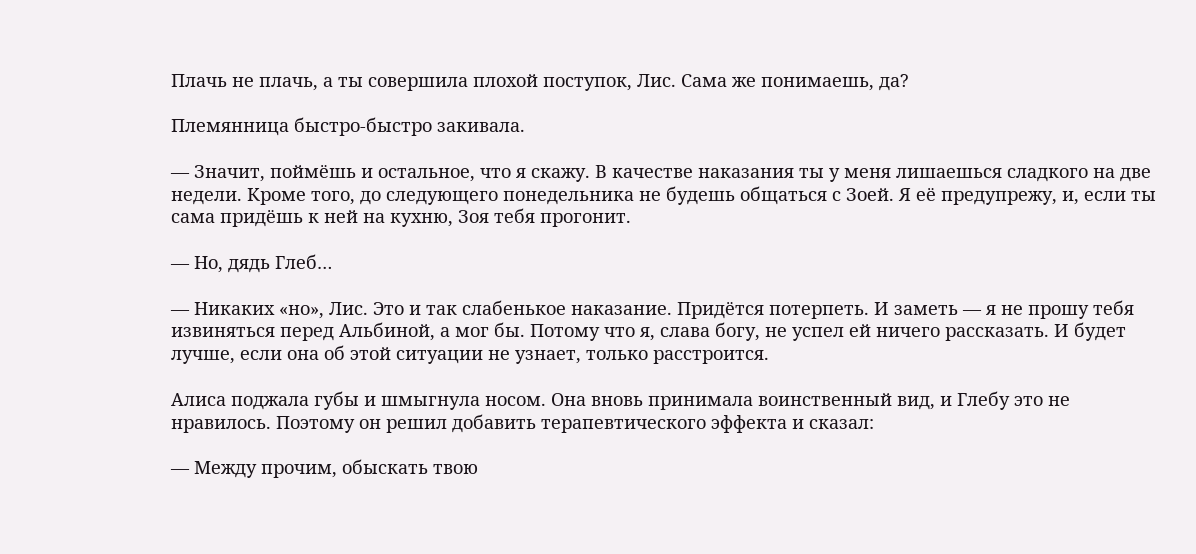Плачь не плачь, а ты совершила плохой поступок, Лис. Сама же понимаешь, да?

Племянница быстро-быстро закивала.

— Значит, поймёшь и остальное, что я скажу. В качестве наказания ты у меня лишаешься сладкого на две недели. Кроме того, до следующего понедельника не будешь общаться с Зоей. Я её предупрежу, и, если ты сама придёшь к ней на кухню, Зоя тебя прогонит.

— Но, дядь Глеб…

— Никаких «но», Лис. Это и так слабенькое наказание. Придётся потерпеть. И заметь — я не прошу тебя извиняться перед Альбиной, а мог бы. Потому что я, слава богу, не успел ей ничего рассказать. И будет лучше, если она об этой ситуации не узнает, только расстроится.

Алиса поджала губы и шмыгнула носом. Она вновь принимала воинственный вид, и Глебу это не нравилось. Поэтому он решил добавить терапевтического эффекта и сказал:

— Между прочим, обыскать твою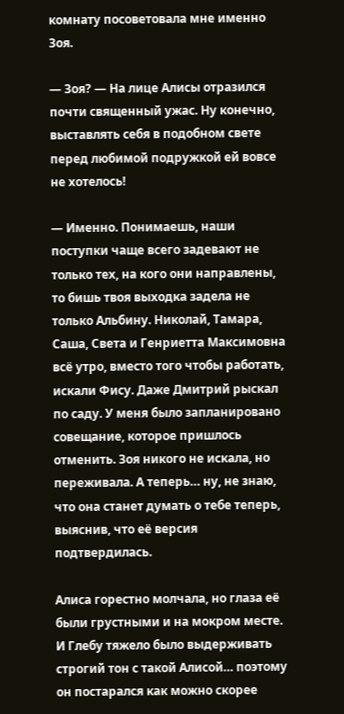комнату посоветовала мне именно Зоя.

— Зоя? — На лице Алисы отразился почти священный ужас. Ну конечно, выставлять себя в подобном свете перед любимой подружкой ей вовсе не хотелось!

— Именно. Понимаешь, наши поступки чаще всего задевают не только тех, на кого они направлены, то бишь твоя выходка задела не только Альбину. Николай, Тамара, Саша, Света и Генриетта Максимовна всё утро, вместо того чтобы работать, искали Фису. Даже Дмитрий рыскал по саду. У меня было запланировано совещание, которое пришлось отменить. Зоя никого не искала, но переживала. А теперь… ну, не знаю, что она станет думать о тебе теперь, выяснив, что её версия подтвердилась.

Алиса горестно молчала, но глаза её были грустными и на мокром месте. И Глебу тяжело было выдерживать строгий тон с такой Алисой… поэтому он постарался как можно скорее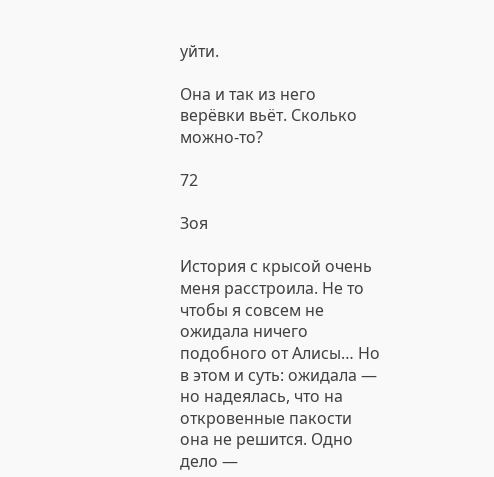уйти.

Она и так из него верёвки вьёт. Сколько можно-то?

72

Зоя

История с крысой очень меня расстроила. Не то чтобы я совсем не ожидала ничего подобного от Алисы… Но в этом и суть: ожидала — но надеялась, что на откровенные пакости она не решится. Одно дело —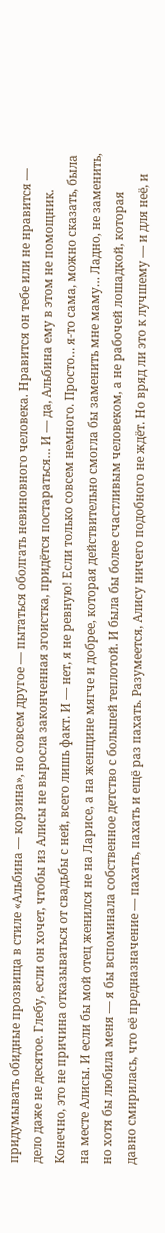придумывать обидные прозвища в стиле «Альбина — корзина», но совсем другое — пытаться оболгать невиновного человека. Нравится он тебе или не нравится — дело даже не десятое. Глебу, если он хочет, чтобы из Алисы не выросла законченная эгоистка, придётся постараться… И — да, Альбина ему в этом не помощник. Конечно, это не причина отказываться от свадьбы с ней, всего лишь факт. И — нет, я не ревную! Если только совсем немного. Просто… я-то сама, можно сказать, была на месте Алисы. И если бы мой отец женился не на Ларисе, а на женщине мягче и добрее, которая действительно смогла бы заменить мне маму… Ладно, не заменить, но хотя бы любила меня — я бы вспоминала собственное детство с большей теплотой. И была бы более счастливым человеком, а не рабочей лошадкой, которая давно смирилась, что её предназначение — пахать, пахать и ещё раз пахать. Разумеется, Алису ничего подобного не ждёт. Но вряд ли это к лучшему — и для неё, и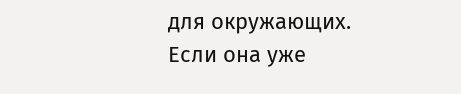для окружающих. Если она уже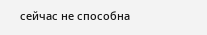сейчас не способна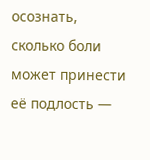осознать, сколько боли может принести её подлость —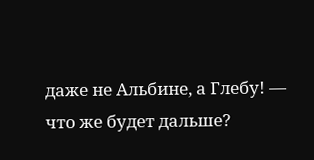даже не Альбине, а Глебу! — что же будет дальше?